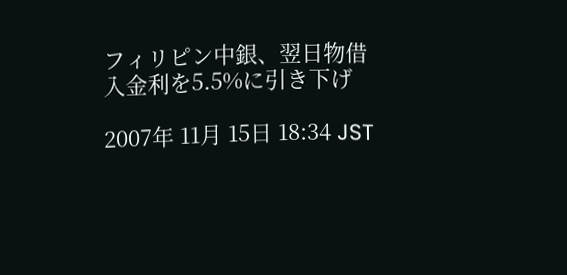フィリピン中銀、翌日物借入金利を5.5%に引き下げ

2007年 11月 15日 18:34 JST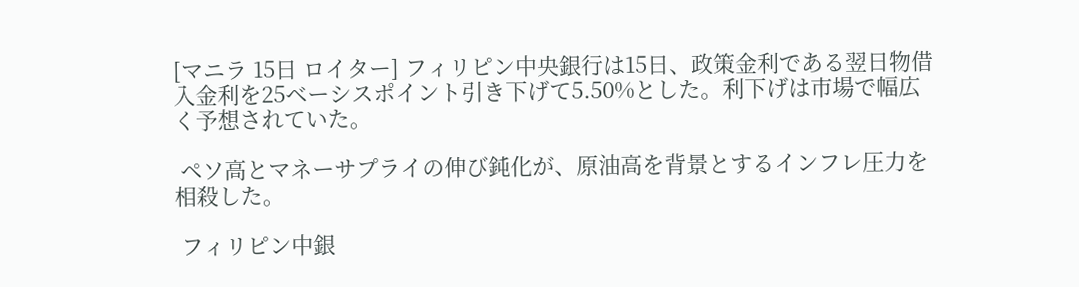[マニラ 15日 ロイター] フィリピン中央銀行は15日、政策金利である翌日物借入金利を25ベーシスポイント引き下げて5.50%とした。利下げは市場で幅広く予想されていた。

 ペソ高とマネーサプライの伸び鈍化が、原油高を背景とするインフレ圧力を相殺した。

 フィリピン中銀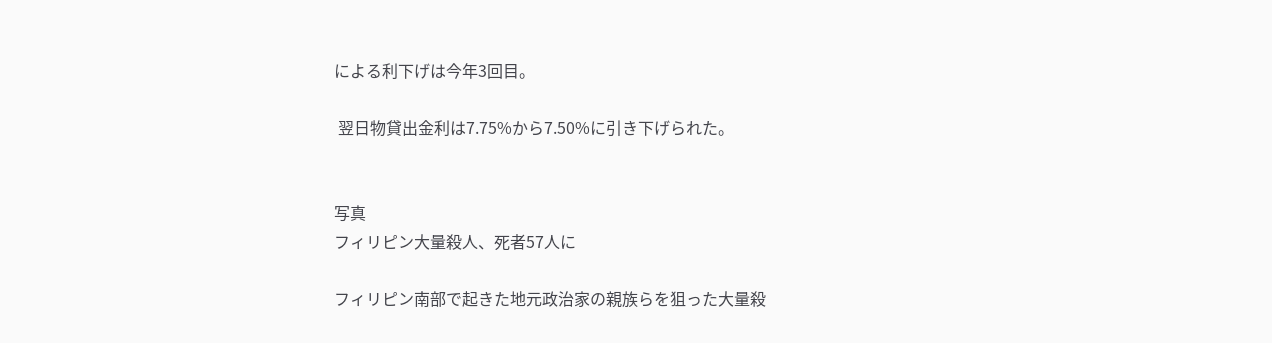による利下げは今年3回目。

 翌日物貸出金利は7.75%から7.50%に引き下げられた。


写真
フィリピン大量殺人、死者57人に

フィリピン南部で起きた地元政治家の親族らを狙った大量殺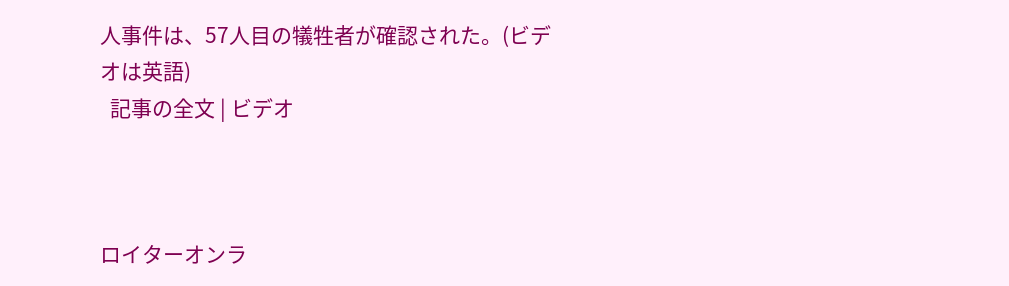人事件は、57人目の犠牲者が確認された。(ビデオは英語)
  記事の全文 | ビデオ



ロイターオンラ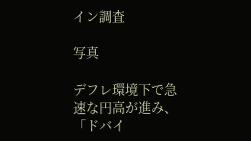イン調査

写真

デフレ環境下で急速な円高が進み、「ドバイ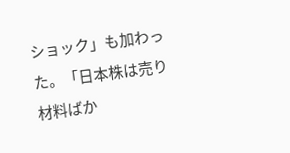ショック」も加わった。「日本株は売り材料ばか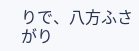りで、八方ふさがり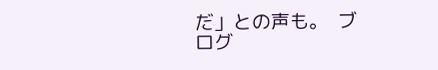だ」との声も。  ブログ